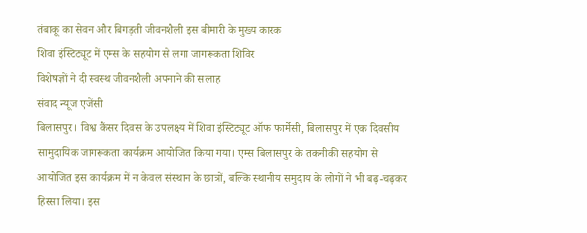तंबाकू का सेवन और बिगड़ती जीवनशैली इस बीमारी के मुख्य कारक
शिवा इंस्टिट्यूट में एम्स के सहयोग से लगा जागरूकता शिविर
विशेषज्ञों ने दी स्वस्थ जीवनशैली अपनाने की सलाह
संवाद न्यूज एजेंसी
बिलासपुर। विश्व कैंसर दिवस के उपलक्ष्य में शिवा इंस्टिट्यूट ऑफ फार्मेसी, बिलासपुर में एक दिवसीय सामुदायिक जागरूकता कार्यक्रम आयोजित किया गया। एम्स बिलासपुर के तकनीकी सहयोग से आयोजित इस कार्यक्रम में न केवल संस्थान के छात्रों, बल्कि स्थानीय समुदाय के लोगों ने भी बढ़-चढ़कर हिस्सा लिया। इस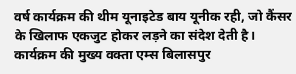वर्ष कार्यक्रम की थीम यूनाइटेड बाय यूनीक रही, जो कैंसर के खिलाफ एकजुट होकर लड़ने का संदेश देती है।
कार्यक्रम की मुख्य वक्ता एम्स बिलासपुर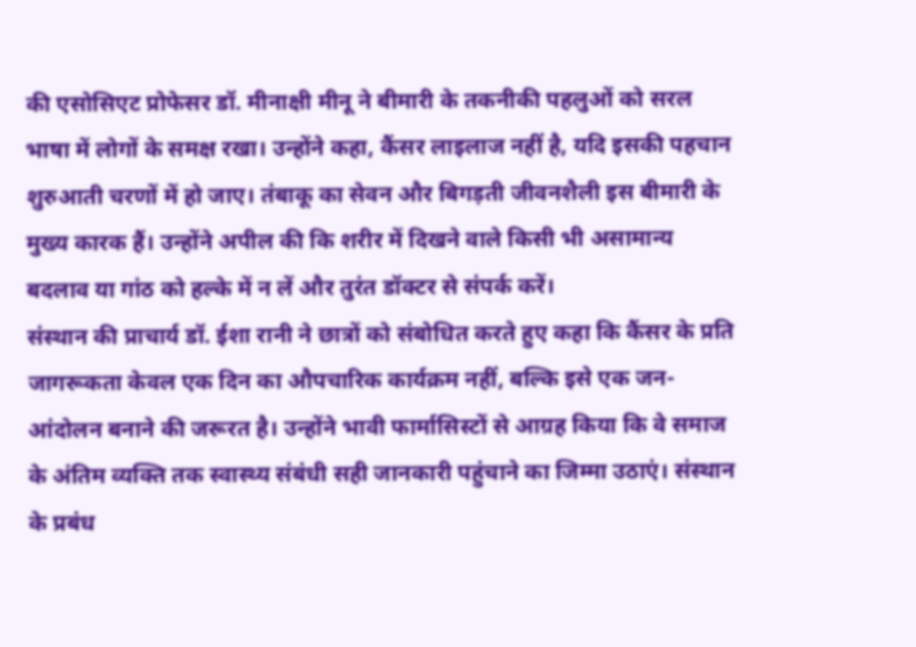की एसोसिएट प्रोफेसर डॉ. मीनाक्षी मीनू ने बीमारी के तकनीकी पहलुओं को सरल भाषा में लोगों के समक्ष रखा। उन्होंने कहा, कैंसर लाइलाज नहीं है, यदि इसकी पहचान शुरुआती चरणों में हो जाए। तंबाकू का सेवन और बिगड़ती जीवनशैली इस बीमारी के मुख्य कारक हैं। उन्होंने अपील की कि शरीर में दिखने वाले किसी भी असामान्य बदलाव या गांठ को हल्के में न लें और तुरंत डॉक्टर से संपर्क करें।
संस्थान की प्राचार्य डॉ. ईशा रानी ने छात्रों को संबोधित करते हुए कहा कि कैंसर के प्रति जागरूकता केवल एक दिन का औपचारिक कार्यक्रम नहीं, बल्कि इसे एक जन-आंदोलन बनाने की जरूरत है। उन्होंने भावी फार्मासिस्टों से आग्रह किया कि वे समाज के अंतिम व्यक्ति तक स्वास्थ्य संबंधी सही जानकारी पहुंचाने का जिम्मा उठाएं। संस्थान के प्रबंध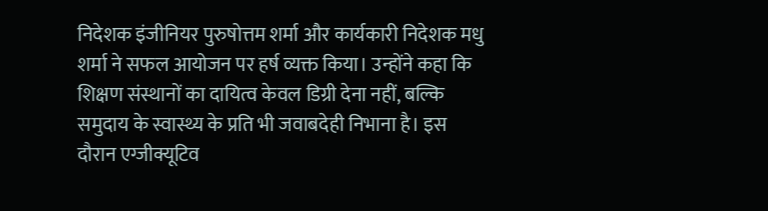निदेशक इंजीनियर पुरुषोत्तम शर्मा और कार्यकारी निदेशक मधु शर्मा ने सफल आयोजन पर हर्ष व्यक्त किया। उन्होंने कहा कि शिक्षण संस्थानों का दायित्व केवल डिग्री देना नहीं, बल्कि समुदाय के स्वास्थ्य के प्रति भी जवाबदेही निभाना है। इस दौरान एग्जीक्यूटिव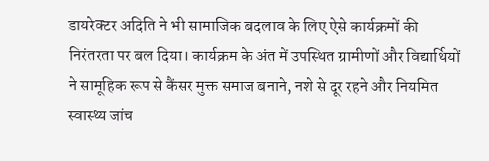डायरेक्टर अदिति ने भी सामाजिक बदलाव के लिए ऐसे कार्यक्रमों की निरंतरता पर बल दिया। कार्यक्रम के अंत में उपस्थित ग्रामीणों और विद्यार्थियों ने सामूहिक रूप से कैंसर मुक्त समाज बनाने, नशे से दूर रहने और नियमित स्वास्थ्य जांच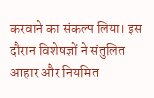करवाने का संकल्प लिया। इस दौरान विशेषज्ञों ने संतुलित आहार और नियमित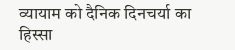व्यायाम को दैनिक दिनचर्या का हिस्सा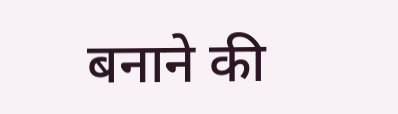बनाने की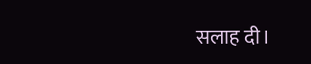सलाह दी।